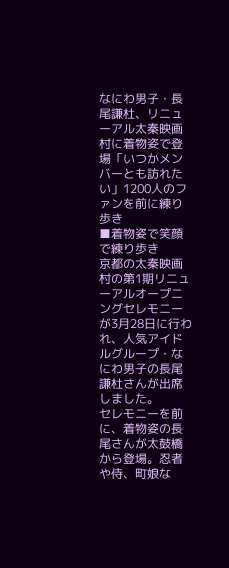なにわ男子・長尾謙杜、リニューアル太秦映画村に着物姿で登場「いつかメンバーとも訪れたい」1200人のファンを前に練り歩き
■着物姿で笑顔で練り歩き
京都の太秦映画村の第1期リニューアルオープニングセレモニーが3月28日に行われ、人気アイドルグループ・なにわ男子の長尾謙杜さんが出席しました。
セレモニーを前に、着物姿の長尾さんが太鼓橋から登場。忍者や侍、町娘な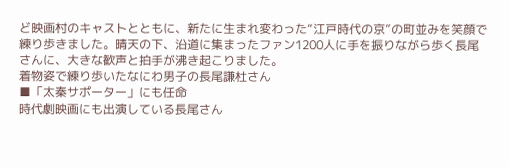ど映画村のキャストとともに、新たに生まれ変わった“江戸時代の京”の町並みを笑顔で練り歩きました。晴天の下、沿道に集まったファン1200人に手を振りながら歩く長尾さんに、大きな歓声と拍手が沸き起こりました。
着物姿で練り歩いたなにわ男子の長尾謙杜さん
■「太秦サポーター」にも任命
時代劇映画にも出演している長尾さん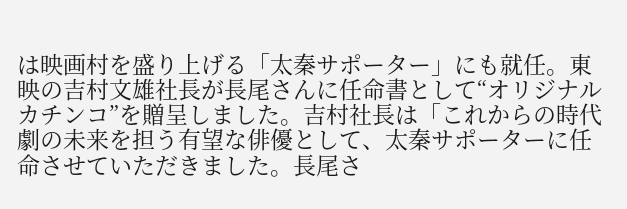は映画村を盛り上げる「太秦サポーター」にも就任。東映の吉村文雄社長が長尾さんに任命書として“オリジナルカチンコ”を贈呈しました。吉村社長は「これからの時代劇の未来を担う有望な俳優として、太秦サポーターに任命させていただきました。長尾さ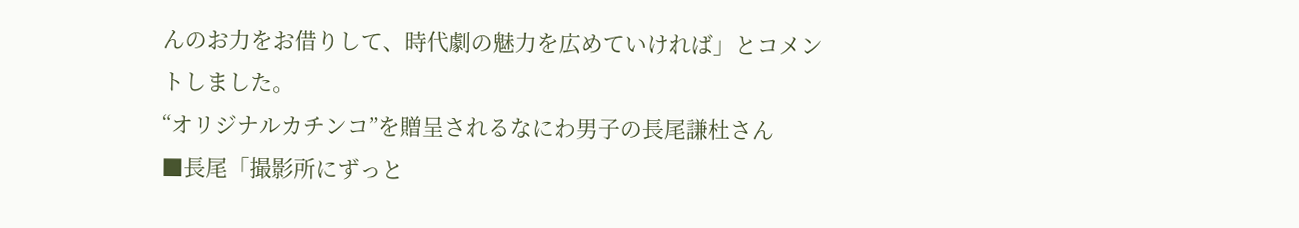んのお力をお借りして、時代劇の魅力を広めていければ」とコメントしました。
“オリジナルカチンコ”を贈呈されるなにわ男子の長尾謙杜さん
■長尾「撮影所にずっと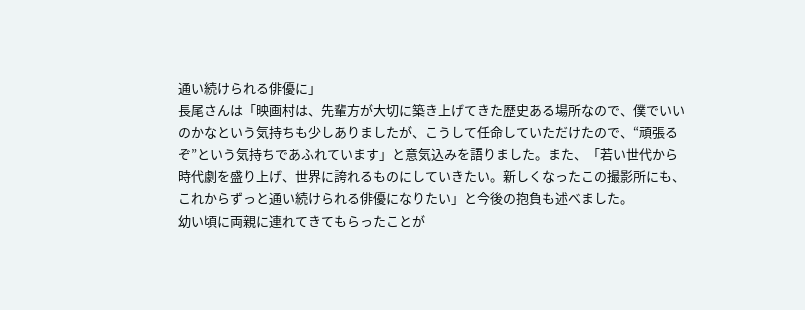通い続けられる俳優に」
長尾さんは「映画村は、先輩方が大切に築き上げてきた歴史ある場所なので、僕でいいのかなという気持ちも少しありましたが、こうして任命していただけたので、“頑張るぞ”という気持ちであふれています」と意気込みを語りました。また、「若い世代から時代劇を盛り上げ、世界に誇れるものにしていきたい。新しくなったこの撮影所にも、これからずっと通い続けられる俳優になりたい」と今後の抱負も述べました。
幼い頃に両親に連れてきてもらったことが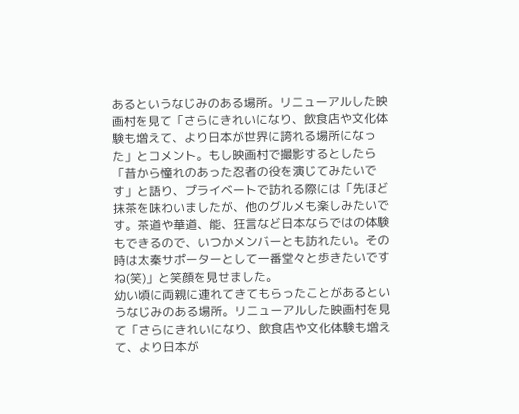あるというなじみのある場所。リニューアルした映画村を見て「さらにきれいになり、飲食店や文化体験も増えて、より日本が世界に誇れる場所になった」とコメント。もし映画村で撮影するとしたら「昔から憧れのあった忍者の役を演じてみたいです」と語り、プライベートで訪れる際には「先ほど抹茶を味わいましたが、他のグルメも楽しみたいです。茶道や華道、能、狂言など日本ならではの体験もできるので、いつかメンバーとも訪れたい。その時は太秦サポーターとして一番堂々と歩きたいですね(笑)」と笑顔を見せました。
幼い頃に両親に連れてきてもらったことがあるというなじみのある場所。リニューアルした映画村を見て「さらにきれいになり、飲食店や文化体験も増えて、より日本が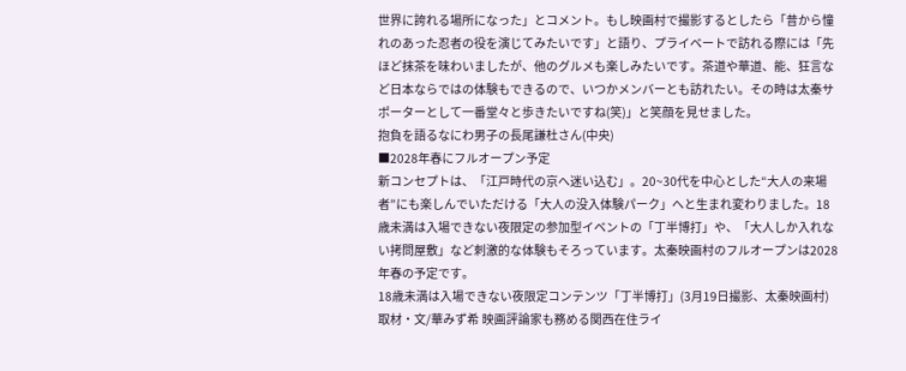世界に誇れる場所になった」とコメント。もし映画村で撮影するとしたら「昔から憧れのあった忍者の役を演じてみたいです」と語り、プライベートで訪れる際には「先ほど抹茶を味わいましたが、他のグルメも楽しみたいです。茶道や華道、能、狂言など日本ならではの体験もできるので、いつかメンバーとも訪れたい。その時は太秦サポーターとして一番堂々と歩きたいですね(笑)」と笑顔を見せました。
抱負を語るなにわ男子の長尾謙杜さん(中央)
■2028年春にフルオープン予定
新コンセプトは、「江戸時代の京へ迷い込む」。20~30代を中⼼とした“⼤⼈の来場者”にも楽しんでいただける「⼤⼈の没⼊体験パーク」へと生まれ変わりました。18歳未満は入場できない夜限定の参加型イベントの「丁半博打」や、「大人しか入れない拷問屋敷」など刺激的な体験もそろっています。太秦映画村のフルオープンは2028年春の予定です。
18歳未満は入場できない夜限定コンテンツ「丁半博打」(3月19日撮影、太秦映画村)
取材・文/華みず希 映画評論家も務める関西在住ライ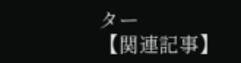ター
【関連記事】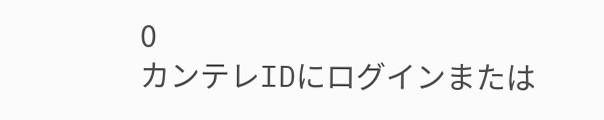0
カンテレIDにログインまたは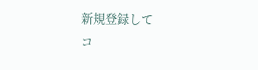新規登録して
コ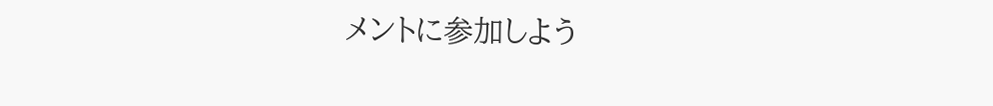メントに参加しよう